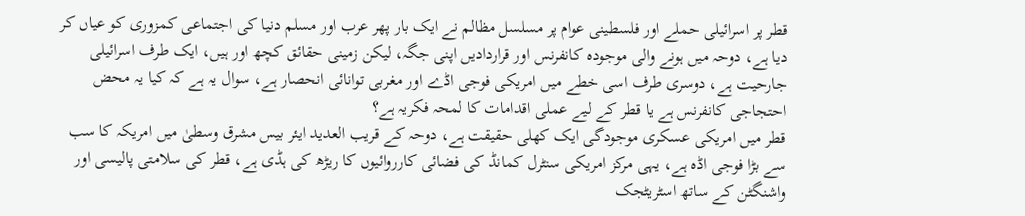قطر پر اسرائیلی حملے اور فلسطینی عوام پر مسلسل مظالم نے ایک بار پھر عرب اور مسلم دنیا کی اجتماعی کمزوری کو عیاں کر دیا ہے، دوحہ میں ہونے والی موجودہ کانفرنس اور قراردادیں اپنی جگہ، لیکن زمینی حقائق کچھ اور ہیں، ایک طرف اسرائیلی جارحیت ہے، دوسری طرف اسی خطے میں امریکی فوجی اڈے اور مغربی توانائی انحصار ہے، سوال یہ ہے کہ کیا یہ محض احتجاجی کانفرنس ہے یا قطر کے لیے عملی اقدامات کا لمحہ فکریہ ہے؟
قطر میں امریکی عسکری موجودگی ایک کھلی حقیقت ہے، دوحہ کے قریب العدید ایئر بیس مشرق وسطیٰ میں امریکہ کا سب سے بڑا فوجی اڈہ ہے، یہی مرکز امریکی سنٹرل کمانڈ کی فضائی کارروائیوں کا ریڑھ کی ہڈی ہے، قطر کی سلامتی پالیسی اور واشنگٹن کے ساتھ اسٹریٹجک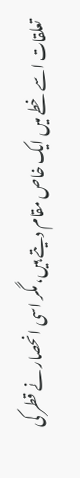تعلقات اسے خطے میں ایک خاص مقام دیتے ہیں، مگر اسی انحصار نے قطر کی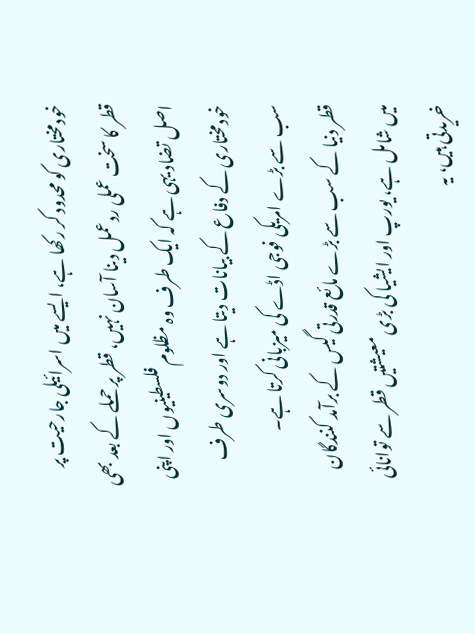خودمختاری کو محدود کر رکھا ہے، ایسے میں اسرائیلی جارحیت پر قطر کا سخت عملی ردعمل دینا آسان نہیں، قطر پر حملے کے بعد بھی اصل تضاد یہی ہے کہ ایک طرف وہ مظلوم فلسطینیوں اور اپنی خودمختاری کے دفاع کے بیانات دیتا ہے اور دوسری طرف سب سے بڑے امریکی فوجی اڈے کی میزبانی کرتا ہے۔
قطر دنیا کے سب سے بڑے مائع قدرتی گیس کے برآمد کنندگان میں شامل ہے، یورپ اور ایشیا کی بڑی معیشتیں قطر سے توانائی خریدتی ہیں، یہ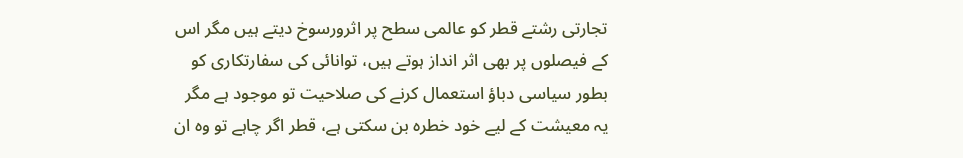تجارتی رشتے قطر کو عالمی سطح پر اثرورسوخ دیتے ہیں مگر اس کے فیصلوں پر بھی اثر انداز ہوتے ہیں، توانائی کی سفارتکاری کو بطور سیاسی دباؤ استعمال کرنے کی صلاحیت تو موجود ہے مگر یہ معیشت کے لیے خود خطرہ بن سکتی ہے، قطر اگر چاہے تو وہ ان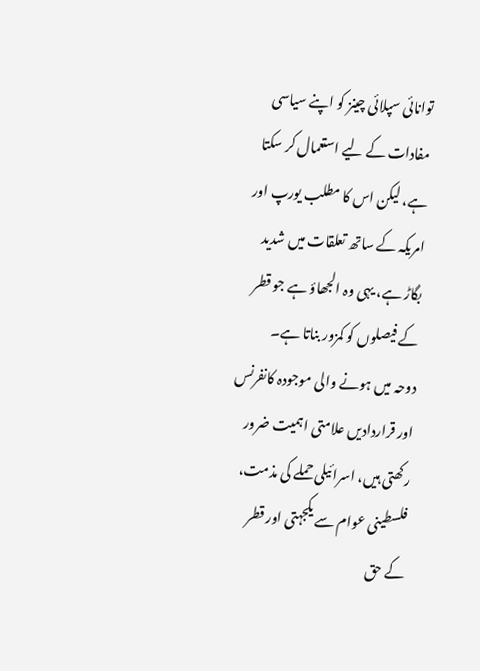توانائی سپلائی چینز کو اپنے سیاسی مفادات کے لیے استعمال کر سکتا ہے، لیکن اس کا مطلب یورپ اور امریکہ کے ساتھ تعلقات میں شدید بگاڑ ہے، یہی وہ الجھاؤ ہے جو قطر کے فیصلوں کو کمزور بناتا ہے۔
دوحہ میں ہونے والی موجودہ کانفرنس اور قراردادیں علامتی اہمیت ضرور رکھتی ہیں، اسرائیلی حملے کی مذمت، فلسطینی عوام سے یکجہتی اور قطر کے حق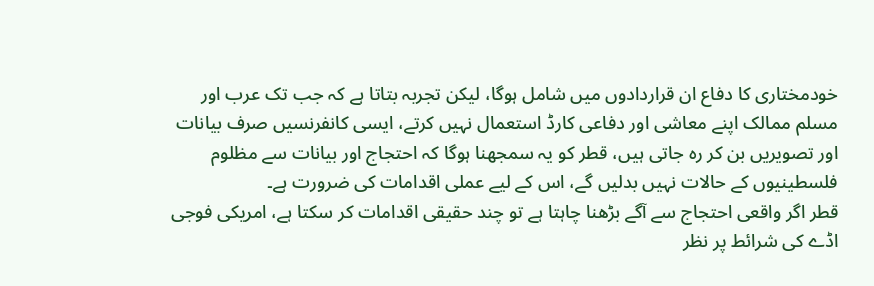خودمختاری کا دفاع ان قراردادوں میں شامل ہوگا، لیکن تجربہ بتاتا ہے کہ جب تک عرب اور مسلم ممالک اپنے معاشی اور دفاعی کارڈ استعمال نہیں کرتے، ایسی کانفرنسیں صرف بیانات اور تصویریں بن کر رہ جاتی ہیں، قطر کو یہ سمجھنا ہوگا کہ احتجاج اور بیانات سے مظلوم فلسطینیوں کے حالات نہیں بدلیں گے، اس کے لیے عملی اقدامات کی ضرورت ہے۔
قطر اگر واقعی احتجاج سے آگے بڑھنا چاہتا ہے تو چند حقیقی اقدامات کر سکتا ہے، امریکی فوجی اڈے کی شرائط پر نظر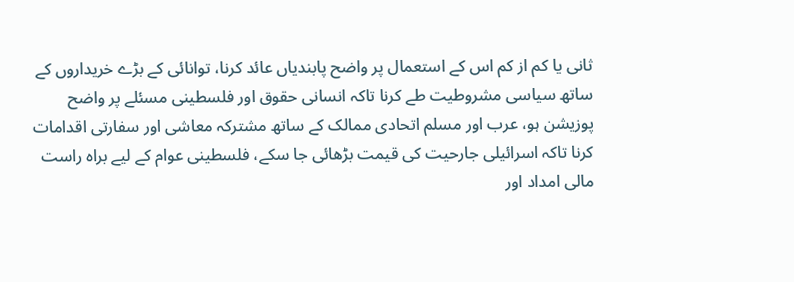ثانی یا کم از کم اس کے استعمال پر واضح پابندیاں عائد کرنا، توانائی کے بڑے خریداروں کے ساتھ سیاسی مشروطیت طے کرنا تاکہ انسانی حقوق اور فلسطینی مسئلے پر واضح پوزیشن ہو، عرب اور مسلم اتحادی ممالک کے ساتھ مشترکہ معاشی اور سفارتی اقدامات کرنا تاکہ اسرائیلی جارحیت کی قیمت بڑھائی جا سکے، فلسطینی عوام کے لیے براہ راست مالی امداد اور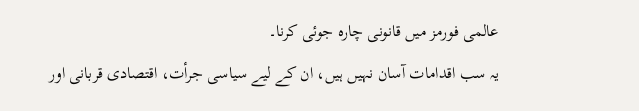عالمی فورمز میں قانونی چارہ جوئی کرنا۔
یہ سب اقدامات آسان نہیں ہیں، ان کے لیے سیاسی جرأت، اقتصادی قربانی اور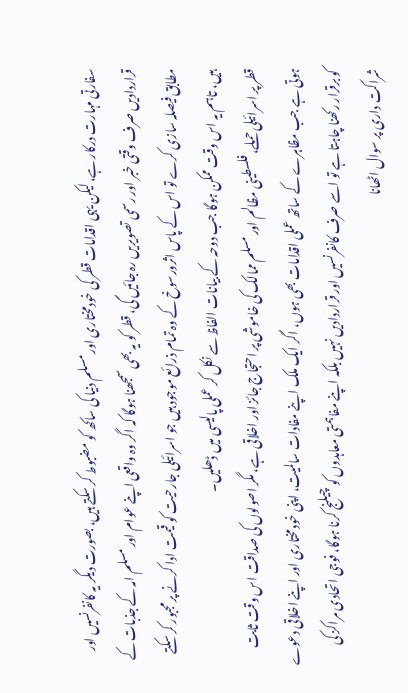سفارتی مہارت درکار ہے، لیکن یہی اقدامات قطر کی خودمختاری اور مسلم دنیا کی ساکھ کو مضبوط کر سکتے ہیں، بصورت دیگر یہ کانفرنسیں اور قراردادیں صرف وقتی خبر اور رسمی تصویریں رہ جائیں گی، قطر کو یہ بھی سمجھنا ہوگا کہ اگر وہ واقعی اپنے عوام اور مسلم امہ کے جذبات کے مطابق فیصلہ سازی کرے تو اس کے پاس اثرورسوخ کے وہ تمام ذرائع موجود ہیں جو اسرائیلی جارحیت کو قیمت ادا کرنے پر مجبور کر سکتے ہیں، تاہم یہ اس وقت ممکن ہوگا جب دوحہ کے بیانات الفاظ سے نکل کر عملی پالیسی میں ڈھلیں۔
قطر پر اسرائیلی حملے، فلسطینی مظالم اور مسلم ممالک کی خاموشی پر احتجاج جائز اور اخلاقی ہے، مگر اصولوں کی صداقت اس وقت ثابت ہوتی ہے جب مظاہرے کے ساتھ عملی اقدامات بھی ہوں، اگر ایک ملک اپنے مفادات سالمیت، اپنی خودمختاری اور اپنے اخلاقی دعوے کو برقرار رکھنا چاہتا ہے تو اسے صرف کانفرنسیں اور قراردادیں نہیں بلکہ اپنے مفاہمتی معاہدوں کو چیلنج کرنا ہوگا، فوجی اتحادی مراکز کی شراکت داری پر سوال اٹھانا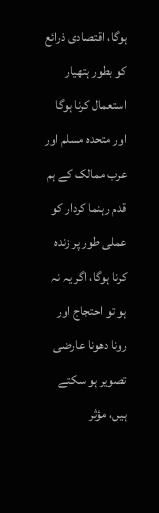ہوگا، اقتصادی ذرائع کو بطور ہتھیار استعمال کرنا ہوگا اور متحدہ مسلم اور عرب ممالک کے ہم قدم رہنما کردار کو عملی طور پر زندہ کرنا ہوگا، اگر یہ نہ ہو تو احتجاج اور رونا دھونا عارضی تصویر ہو سکتے ہیں، مؤثر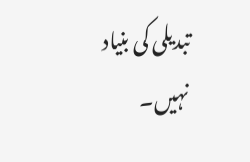تبدیلی کی بنیاد نہیں۔